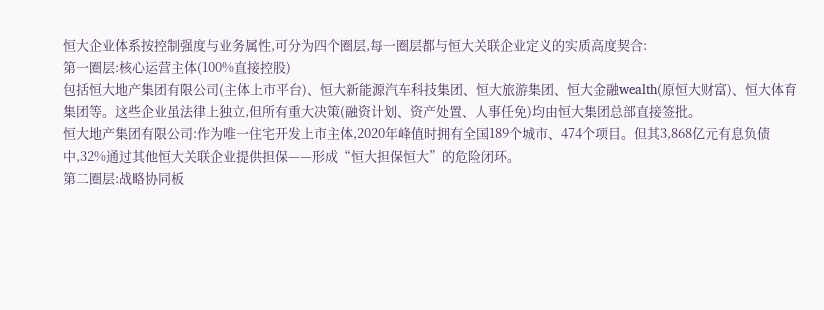恒大企业体系按控制强度与业务属性,可分为四个圈层,每一圈层都与恒大关联企业定义的实质高度契合:
第一圈层:核心运营主体(100%直接控股)
包括恒大地产集团有限公司(主体上市平台)、恒大新能源汽车科技集团、恒大旅游集团、恒大金融wealth(原恒大财富)、恒大体育集团等。这些企业虽法律上独立,但所有重大决策(融资计划、资产处置、人事任免)均由恒大集团总部直接签批。
恒大地产集团有限公司:作为唯一住宅开发上市主体,2020年峰值时拥有全国189个城市、474个项目。但其3,868亿元有息负债中,32%通过其他恒大关联企业提供担保——形成“恒大担保恒大”的危险闭环。
第二圈层:战略协同板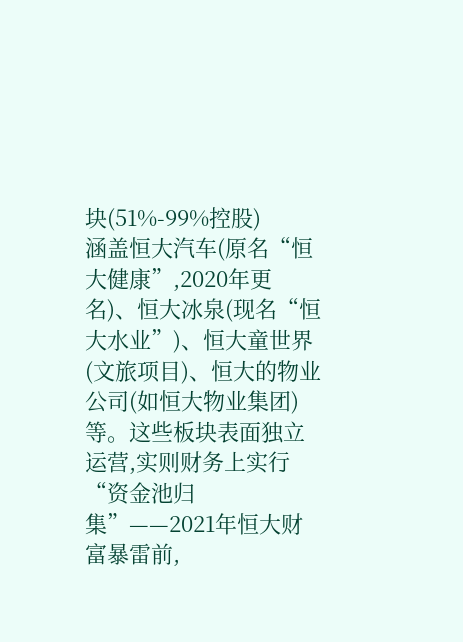块(51%-99%控股)
涵盖恒大汽车(原名“恒大健康”,2020年更名)、恒大冰泉(现名“恒大水业”)、恒大童世界(文旅项目)、恒大的物业公司(如恒大物业集团)等。这些板块表面独立运营,实则财务上实行“资金池归集”——2021年恒大财富暴雷前,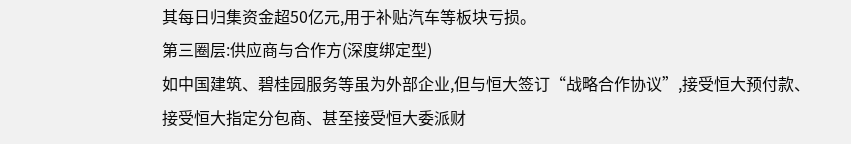其每日归集资金超50亿元,用于补贴汽车等板块亏损。
第三圈层:供应商与合作方(深度绑定型)
如中国建筑、碧桂园服务等虽为外部企业,但与恒大签订“战略合作协议”,接受恒大预付款、接受恒大指定分包商、甚至接受恒大委派财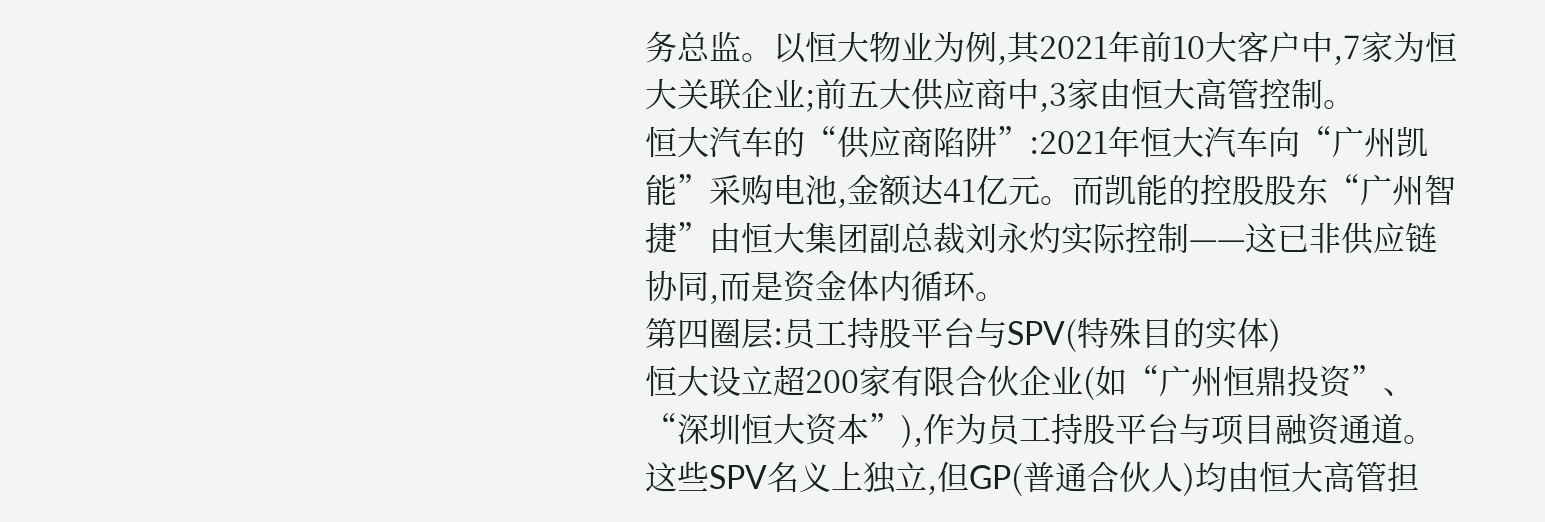务总监。以恒大物业为例,其2021年前10大客户中,7家为恒大关联企业;前五大供应商中,3家由恒大高管控制。
恒大汽车的“供应商陷阱”:2021年恒大汽车向“广州凯能”采购电池,金额达41亿元。而凯能的控股股东“广州智捷”由恒大集团副总裁刘永灼实际控制——这已非供应链协同,而是资金体内循环。
第四圈层:员工持股平台与SPV(特殊目的实体)
恒大设立超200家有限合伙企业(如“广州恒鼎投资”、“深圳恒大资本”),作为员工持股平台与项目融资通道。这些SPV名义上独立,但GP(普通合伙人)均由恒大高管担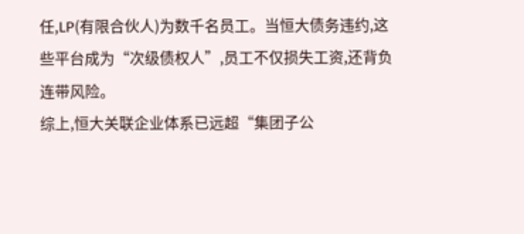任,LP(有限合伙人)为数千名员工。当恒大债务违约,这些平台成为“次级债权人”,员工不仅损失工资,还背负连带风险。
综上,恒大关联企业体系已远超“集团子公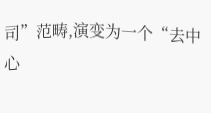司”范畴,演变为一个“去中心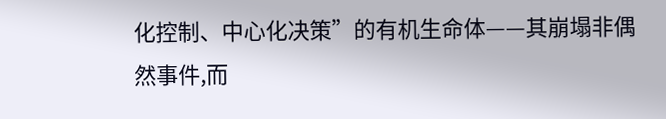化控制、中心化决策”的有机生命体——其崩塌非偶然事件,而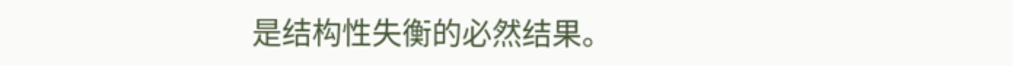是结构性失衡的必然结果。